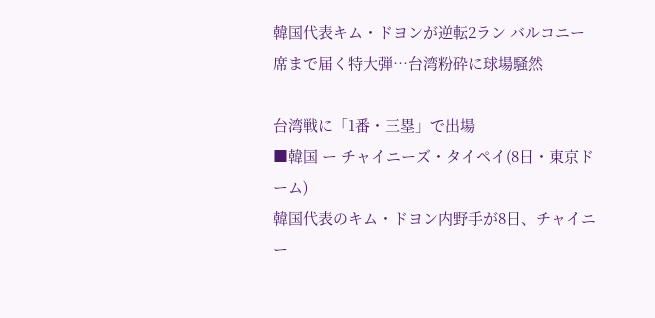韓国代表キム・ドヨンが逆転2ラン バルコニー席まで届く特大弾…台湾粉砕に球場騒然

台湾戦に「1番・三塁」で出場
■韓国 ー チャイニーズ・タイペイ(8日・東京ドーム)
韓国代表のキム・ドヨン内野手が8日、チャイニー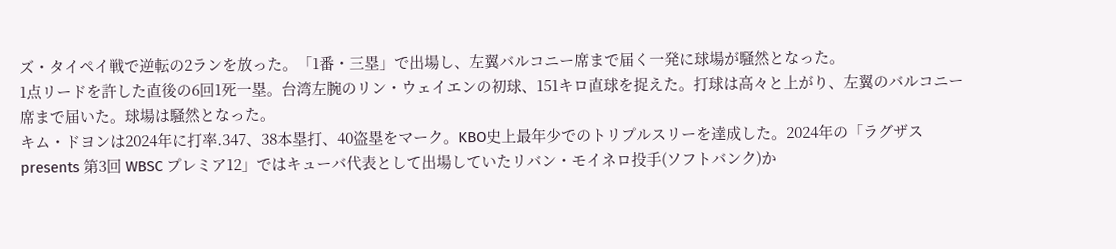ズ・タイペイ戦で逆転の2ランを放った。「1番・三塁」で出場し、左翼バルコニー席まで届く一発に球場が騒然となった。
1点リードを許した直後の6回1死一塁。台湾左腕のリン・ウェイエンの初球、151キロ直球を捉えた。打球は高々と上がり、左翼のバルコニー席まで届いた。球場は騒然となった。
キム・ドヨンは2024年に打率.347、38本塁打、40盗塁をマーク。KBO史上最年少でのトリプルスリーを達成した。2024年の「ラグザス presents 第3回 WBSC プレミア12」ではキューバ代表として出場していたリバン・モイネロ投手(ソフトバンク)か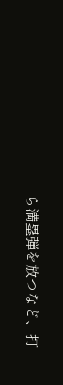ら満塁弾を放つなど、打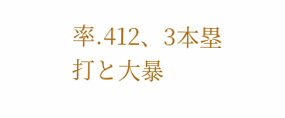率.412、3本塁打と大暴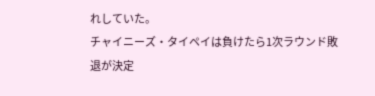れしていた。
チャイニーズ・タイペイは負けたら1次ラウンド敗退が決定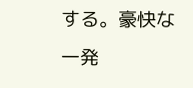する。豪快な一発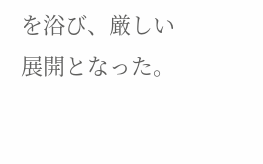を浴び、厳しい展開となった。